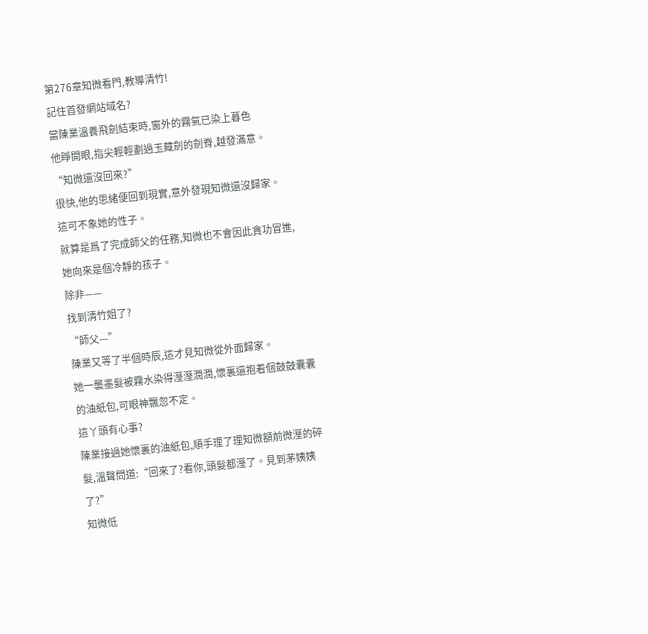第276章知微看門,教導清竹!
記住首發網站域名?
當陳業溫養飛劍結束時,窗外的霧氣已染上暮色
他睜開眼,指尖輕輕劃過玉藏劍的劍脊,越發滿意。
“知微還沒回來?”
很快,他的思緒便回到現實,意外發現知微還沒歸家。
這可不象她的性子。
就算是爲了完成師父的任務,知微也不會因此貪功冒進,她向來是個冷靜的孩子。
除非——
找到清竹姐了?
“師父—”
陳業又等了半個時辰,這才見知微從外面歸家。
她一襲墨髮被霧水染得溼溼潤潤,懷裏還抱着個鼓鼓囊囊的油紙包,可眼神飄忽不定。
這丫頭有心事?
陳業接過她懷裏的油紙包,順手理了理知微額前微溼的碎髮,溫聲問道:“回來了?看你,頭髮都溼了。見到茅姨姨了?”
知微低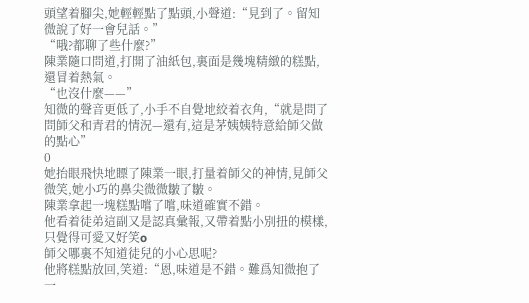頭望着腳尖,她輕輕點了點頭,小聲道:“見到了。留知微說了好一會兒話。”
“哦?都聊了些什麼?”
陳業隨口問道,打開了油紙包,裏面是幾塊精緻的糕點,還冒着熱氣。
“也沒什麼——”
知微的聲音更低了,小手不自覺地絞着衣角,“就是問了問師父和青君的情況—還有,這是茅姨姨特意給師父做的點心”
0
她抬眼飛快地瞟了陳業一眼,打量着師父的神情,見師父微笑,她小巧的鼻尖微微皺了皺。
陳業拿起一塊糕點嚐了嚐,味道確實不錯。
他看着徒弟這副又是認真彙報,又帶着點小別扭的模樣,只覺得可愛又好笑o
師父哪裏不知道徒兒的小心思呢?
他將糕點放回,笑道:“恩,味道是不錯。難爲知微抱了一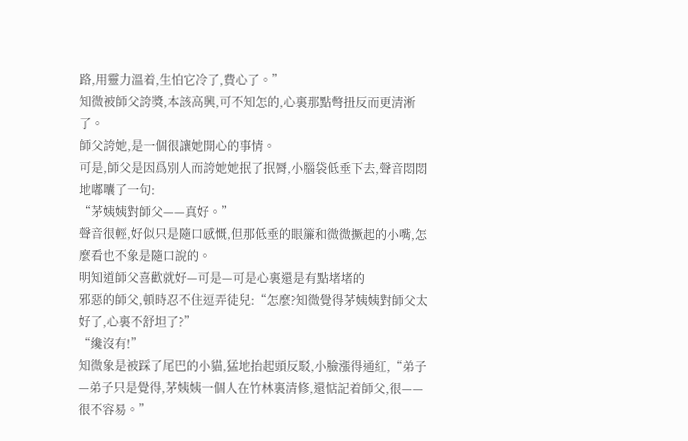路,用靈力溫着,生怕它冷了,費心了。”
知微被師父誇獎,本該高興,可不知怎的,心裏那點彆扭反而更清淅了。
師父誇她,是一個很讓她開心的事情。
可是,師父是因爲別人而誇她她抿了抿脣,小腦袋低垂下去,聲音悶悶地嘟囔了一句:
“茅姨姨對師父——真好。”
聲音很輕,好似只是隨口感慨,但那低垂的眼簾和微微撅起的小嘴,怎麼看也不象是隨口說的。
明知道師父喜歡就好—可是—可是心裏還是有點堵堵的
邪惡的師父,頓時忍不住逗弄徒兒:“怎麼?知微覺得茅姨姨對師父太好了,心裏不舒坦了?”
“纔沒有!”
知微象是被踩了尾巴的小貓,猛地抬起頭反駁,小臉漲得通紅,“弟子—弟子只是覺得,茅姨姨一個人在竹林裏清修,還惦記着師父,很——很不容易。”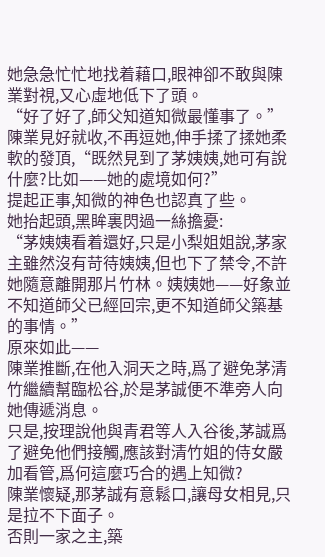她急急忙忙地找着藉口,眼神卻不敢與陳業對視,又心虛地低下了頭。
“好了好了,師父知道知微最懂事了。”
陳業見好就收,不再逗她,伸手揉了揉她柔軟的發頂,“既然見到了茅姨姨,她可有說什麼?比如——她的處境如何?”
提起正事,知微的神色也認真了些。
她抬起頭,黑眸裏閃過一絲擔憂:
“茅姨姨看着還好,只是小梨姐姐說,茅家主雖然沒有苛待姨姨,但也下了禁令,不許她隨意離開那片竹林。姨姨她——好象並不知道師父已經回宗,更不知道師父築基的事情。”
原來如此——
陳業推斷,在他入洞天之時,爲了避免茅清竹繼續幫臨松谷,於是茅誠便不準旁人向她傳遞消息。
只是,按理說他與青君等人入谷後,茅誠爲了避免他們接觸,應該對清竹姐的侍女嚴加看管,爲何這麼巧合的遇上知微?
陳業懷疑,那茅誠有意鬆口,讓母女相見,只是拉不下面子。
否則一家之主,築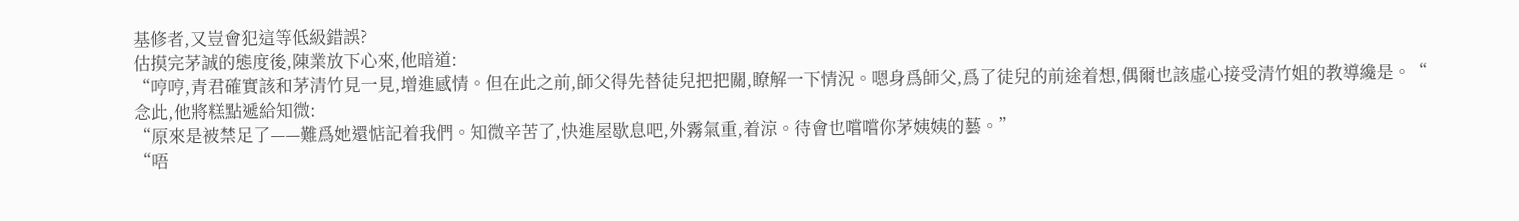基修者,又豈會犯這等低級錯誤?
估摸完茅誠的態度後,陳業放下心來,他暗道:
“哼哼,青君確實該和茅清竹見一見,增進感情。但在此之前,師父得先替徒兒把把關,瞭解一下情況。嗯身爲師父,爲了徒兒的前途着想,偶爾也該虛心接受清竹姐的教導纔是。“
念此,他將糕點遞給知微:
“原來是被禁足了——難爲她還惦記着我們。知微辛苦了,快進屋歇息吧,外霧氣重,着涼。待會也嚐嚐你茅姨姨的藝。”
“唔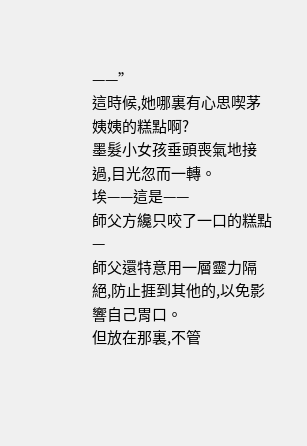——”
這時候,她哪裏有心思喫茅姨姨的糕點啊?
墨髮小女孩垂頭喪氣地接過,目光忽而一轉。
埃——這是——
師父方纔只咬了一口的糕點—
師父還特意用一層靈力隔絕,防止捱到其他的,以免影響自己胃口。
但放在那裏,不管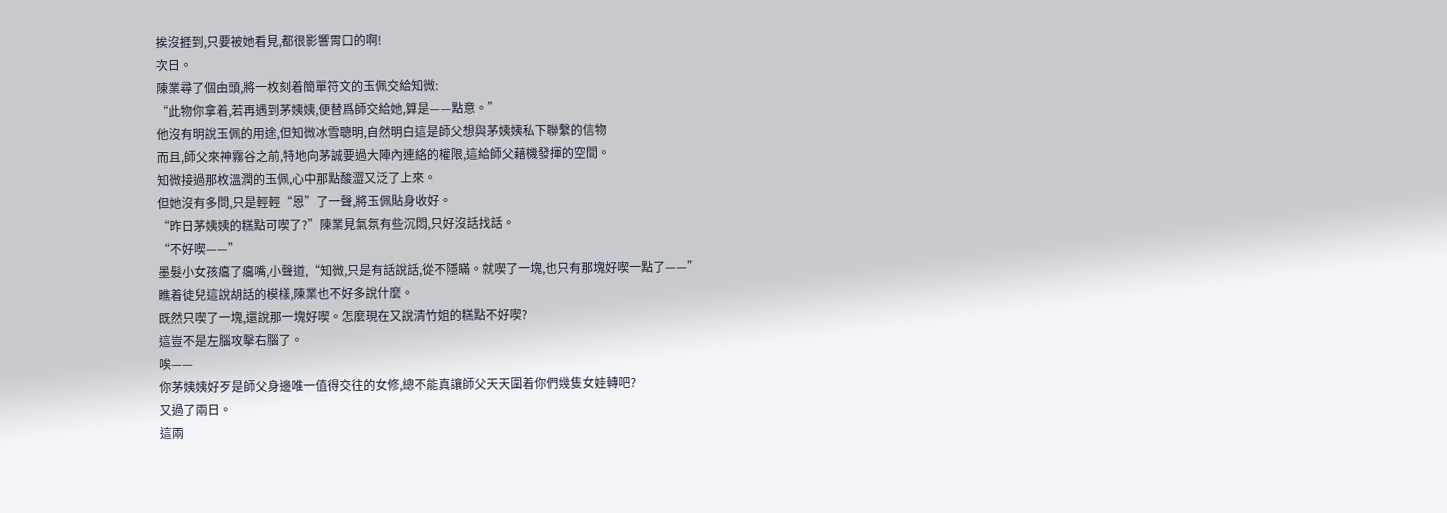挨沒捱到,只要被她看見,都很影響胃口的啊!
次日。
陳業尋了個由頭,將一枚刻着簡單符文的玉佩交給知微:
“此物你拿着,若再遇到茅姨姨,便替爲師交給她,算是——點意。”
他沒有明說玉佩的用途,但知微冰雪聰明,自然明白這是師父想與茅姨姨私下聯繫的信物
而且,師父來神霧谷之前,特地向茅誠要過大陣內連絡的權限,這給師父藉機發揮的空間。
知微接過那枚溫潤的玉佩,心中那點酸澀又泛了上來。
但她沒有多問,只是輕輕“恩”了一聲,將玉佩貼身收好。
“昨日茅姨姨的糕點可喫了?”陳業見氣氛有些沉悶,只好沒話找話。
“不好喫——”
墨髮小女孩癟了癟嘴,小聲道,“知微,只是有話說話,從不隱瞞。就喫了一塊,也只有那塊好喫一點了——”
瞧着徒兒這說胡話的模樣,陳業也不好多說什麼。
既然只喫了一塊,還說那一塊好喫。怎麼現在又說清竹姐的糕點不好喫?
這豈不是左腦攻擊右腦了。
唉——
你茅姨姨好歹是師父身邊唯一值得交往的女修,總不能真讓師父天天圍着你們幾隻女娃轉吧?
又過了兩日。
這兩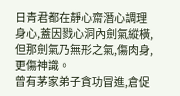日青君都在靜心齋潛心調理身心,蓋因戮心洞內劍氣縱橫,但那劍氣乃無形之氣,傷肉身,更傷神識。
曾有茅家弟子貪功冒進,倉促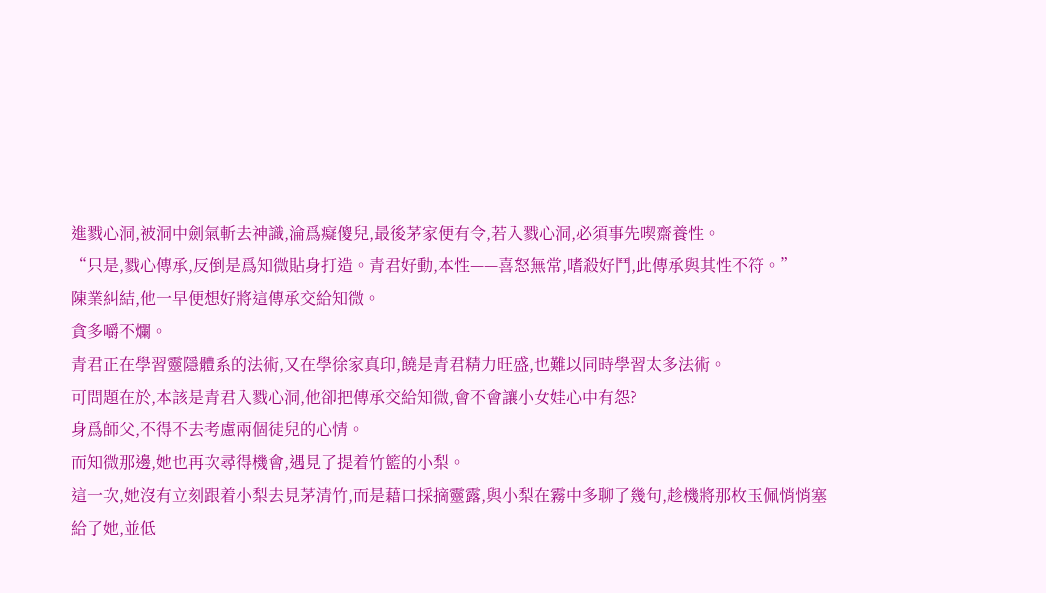進戮心洞,被洞中劍氣斬去神識,淪爲癡傻兒,最後茅家便有令,若入戮心洞,必須事先喫齋養性。
“只是,戮心傳承,反倒是爲知微貼身打造。青君好動,本性——喜怒無常,嗜殺好鬥,此傳承與其性不符。”
陳業糾結,他一早便想好將這傳承交給知微。
貪多嚼不爛。
青君正在學習靈隱體系的法術,又在學徐家真印,饒是青君精力旺盛,也難以同時學習太多法術。
可問題在於,本該是青君入戮心洞,他卻把傳承交給知微,會不會讓小女娃心中有怨?
身爲師父,不得不去考慮兩個徒兒的心情。
而知微那邊,她也再次尋得機會,遇見了提着竹籃的小梨。
這一次,她沒有立刻跟着小梨去見茅清竹,而是藉口採摘靈露,與小梨在霧中多聊了幾句,趁機將那枚玉佩悄悄塞給了她,並低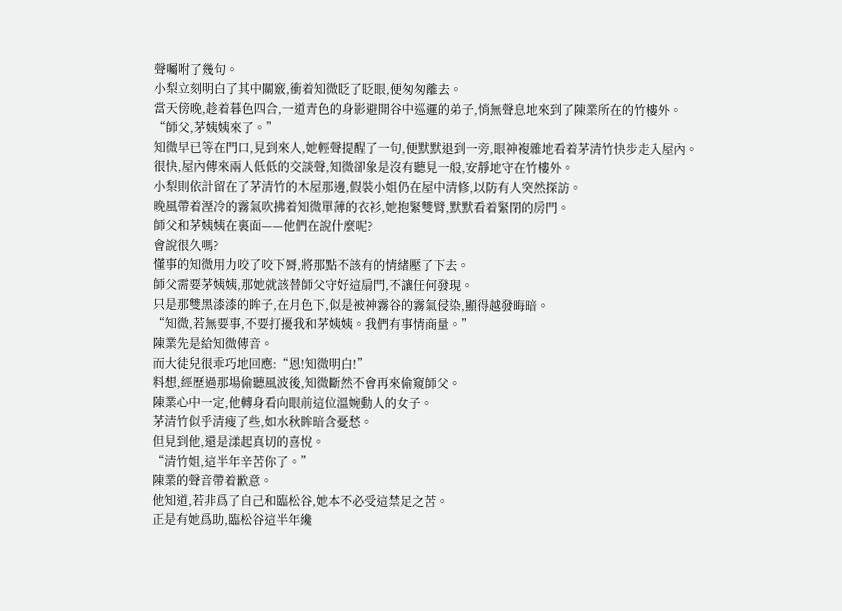聲囑咐了幾句。
小梨立刻明白了其中關竅,衝着知微眨了眨眼,便匆匆離去。
當天傍晚,趁着暮色四合,一道青色的身影避開谷中巡邏的弟子,悄無聲息地來到了陳業所在的竹樓外。
“師父,茅姨姨來了。”
知微早已等在門口,見到來人,她輕聲提醒了一句,便默默退到一旁,眼神複雜地看着茅清竹快步走入屋內。
很快,屋內傳來兩人低低的交談聲,知微卻象是沒有聽見一般,安靜地守在竹樓外。
小梨則依計留在了茅清竹的木屋那邊,假裝小姐仍在屋中清修,以防有人突然探訪。
晚風帶着溼冷的霧氣吹拂着知微單薄的衣衫,她抱緊雙臂,默默看着緊閉的房門。
師父和茅姨姨在裏面——他們在說什麼呢?
會說很久嗎?
懂事的知微用力咬了咬下脣,將那點不該有的情緒壓了下去。
師父需要茅姨姨,那她就該替師父守好這扇門,不讓任何發現。
只是那雙黑漆漆的眸子,在月色下,似是被神霧谷的霧氣侵染,顯得越發晦暗。
“知微,若無要事,不要打擾我和茅姨姨。我們有事情商量。”
陳業先是給知微傳音。
而大徒兒很乖巧地回應:“恩!知微明白!”
料想,經歷過那場偷聽風波後,知微斷然不會再來偷窺師父。
陳業心中一定,他轉身看向眼前這位溫婉動人的女子。
茅清竹似乎清瘦了些,如水秋眸暗含憂愁。
但見到他,還是漾起真切的喜悅。
“清竹姐,這半年辛苦你了。”
陳業的聲音帶着歉意。
他知道,若非爲了自己和臨松谷,她本不必受這禁足之苦。
正是有她爲助,臨松谷這半年纔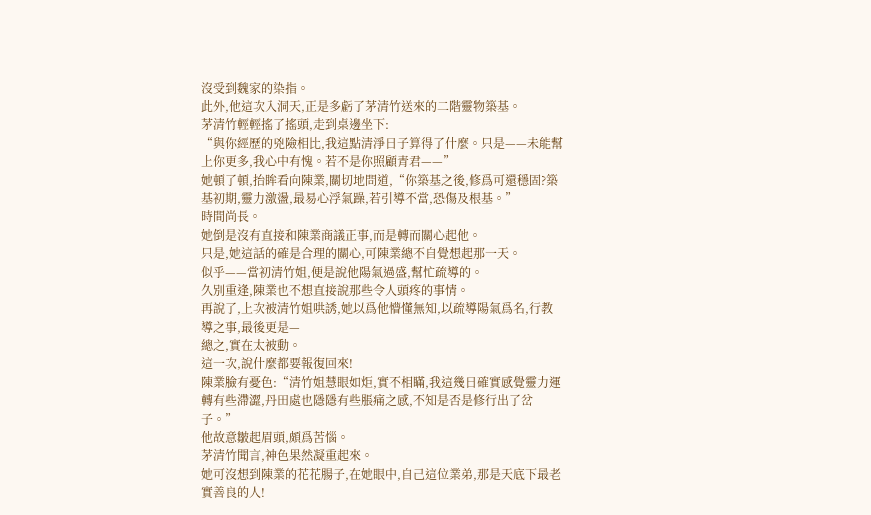沒受到魏家的染指。
此外,他這次入洞天,正是多虧了茅清竹送來的二階靈物築基。
茅清竹輕輕搖了搖頭,走到桌邊坐下:
“與你經歷的兇險相比,我這點清淨日子算得了什麼。只是——未能幫上你更多,我心中有愧。若不是你照顧青君——”
她頓了頓,抬眸看向陳業,關切地問道,“你築基之後,修爲可還穩固?築基初期,靈力激盪,最易心浮氣躁,若引導不當,恐傷及根基。”
時間尚長。
她倒是沒有直接和陳業商議正事,而是轉而關心起他。
只是,她這話的確是合理的關心,可陳業總不自覺想起那一天。
似乎——當初清竹姐,便是說他陽氣過盛,幫忙疏導的。
久別重逢,陳業也不想直接說那些令人頭疼的事情。
再說了,上次被清竹姐哄誘,她以爲他懵懂無知,以疏導陽氣爲名,行教導之事,最後更是—
總之,實在太被動。
這一次,說什麼都要報復回來!
陳業臉有憂色:“清竹姐慧眼如炬,實不相瞞,我這幾日確實感覺靈力運轉有些滯澀,丹田處也隱隱有些脹痛之感,不知是否是修行出了岔子。”
他故意皺起眉頭,頗爲苦惱。
茅清竹聞言,神色果然凝重起來。
她可沒想到陳業的花花腸子,在她眼中,自己這位業弟,那是天底下最老實善良的人!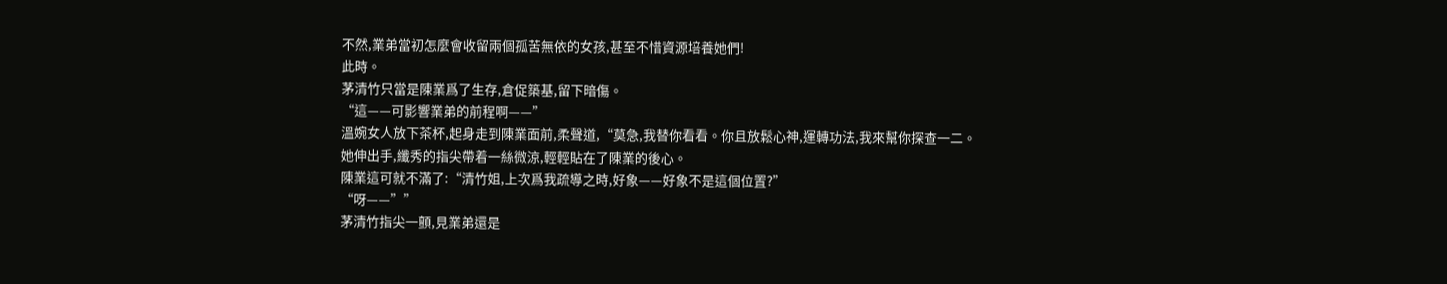不然,業弟當初怎麼會收留兩個孤苦無依的女孩,甚至不惜資源培養她們!
此時。
茅清竹只當是陳業爲了生存,倉促築基,留下暗傷。
“這——可影響業弟的前程啊——”
溫婉女人放下茶杯,起身走到陳業面前,柔聲道,“莫急,我替你看看。你且放鬆心神,運轉功法,我來幫你探查一二。
她伸出手,纖秀的指尖帶着一絲微涼,輕輕貼在了陳業的後心。
陳業這可就不滿了:“清竹姐,上次爲我疏導之時,好象——好象不是這個位置?”
“呀——””
茅清竹指尖一顫,見業弟還是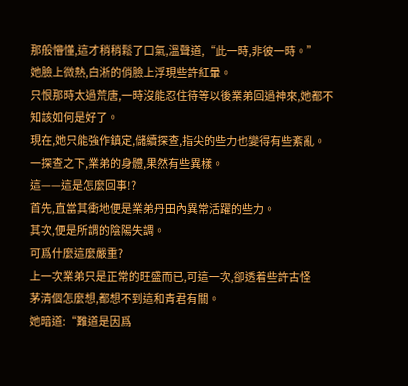那般懵懂,這才稍稍鬆了口氣,溫聲道,“此一時,非彼一時。”
她臉上微熱,白淅的俏臉上浮現些許紅暈。
只恨那時太過荒唐,一時沒能忍住待等以後業弟回過神來,她都不知該如何是好了。
現在,她只能強作鎮定,儲續探查,指尖的些力也變得有些紊亂。
一探查之下,業弟的身體,果然有些異樣。
這——這是怎麼回事!?
首先,直當其衝地便是業弟丹田內異常活躍的些力。
其次,便是所謂的陰陽失調。
可爲什麼這麼嚴重?
上一次業弟只是正常的旺盛而已,可這一次,卻透着些許古怪
茅清個怎麼想,都想不到這和青君有關。
她暗道:“難道是因爲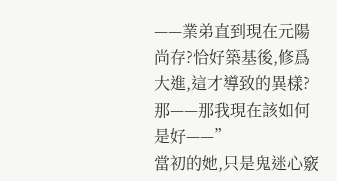——業弟直到現在元陽尚存?恰好築基後,修爲大進,這才導致的異樣?那——那我現在該如何是好——”
當初的她,只是鬼迷心竅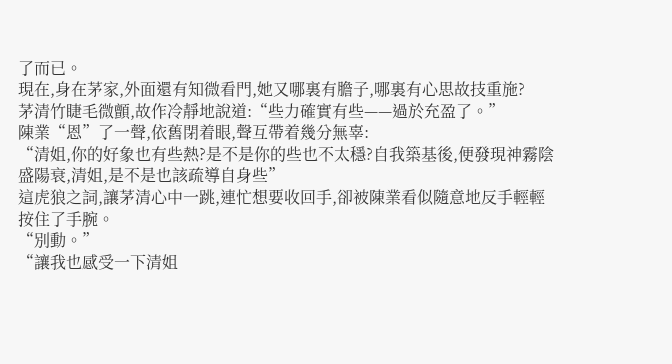了而已。
現在,身在茅家,外面還有知微看門,她又哪裏有膽子,哪裏有心思故技重施?
茅清竹睫毛微顫,故作冷靜地說道:“些力確實有些——過於充盈了。”
陳業“恩”了一聲,依舊閉着眼,聲互帶着幾分無辜:
“清姐,你的好象也有些熱?是不是你的些也不太穩?自我築基後,便發現神霧陰盛陽衰,清姐,是不是也該疏導自身些”
這虎狼之詞,讓茅清心中一跳,連忙想要收回手,卻被陳業看似隨意地反手輕輕按住了手腕。
“別動。”
“讓我也感受一下清姐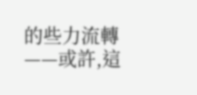的些力流轉——或許,這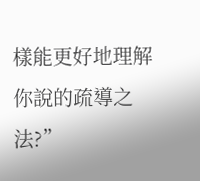樣能更好地理解你說的疏導之法?”